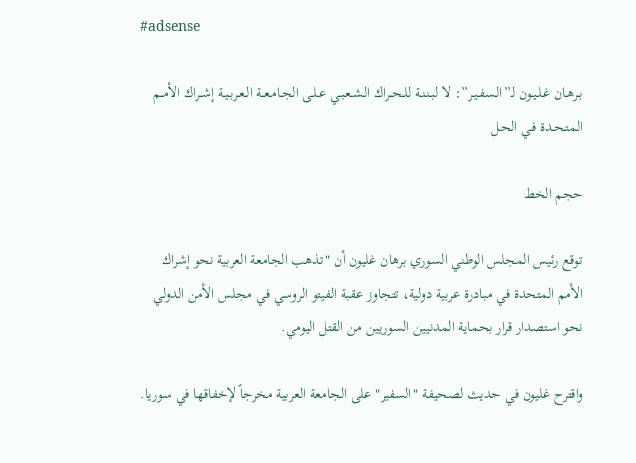#adsense

بـرهـان غـلـيـون لـ”الـسفـيـر”: لا لبـنـنـة للـحــراك الـشـعـبـي عـلـى الجـامـعــة الـعـربـيـة إشــراك الأمــم المتـحـدة فـي الحـل

حجم الخط

توقع رئيس المجلس الوطني السوري برهان غليون أن "تذهب الجامعة العربية نحو إشراك الأمم المتحدة في مبادرة عربية دولية، تتجاوز عقبة الفيتو الروسي في مجلس الأمن الدولي نحو استصدار قرار بحماية المدنيين السوريين من القتل اليومي.

واقترح غليون في حديث لصحيفة "السفير" على الجامعة العربية مخرجاً لإخفاقها في سوريا.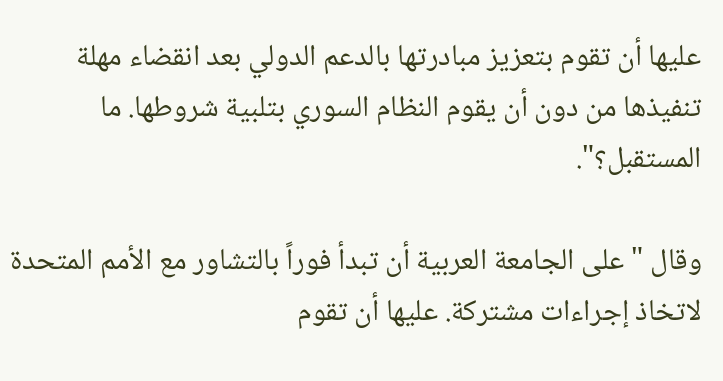عليها أن تقوم بتعزيز مبادرتها بالدعم الدولي بعد انقضاء مهلة تنفيذها من دون أن يقوم النظام السوري بتلبية شروطها. ما المستقبل؟".

وقال "على الجامعة العربية أن تبدأ فوراً بالتشاور مع الأمم المتحدة لاتخاذ إجراءات مشتركة. عليها أن تقوم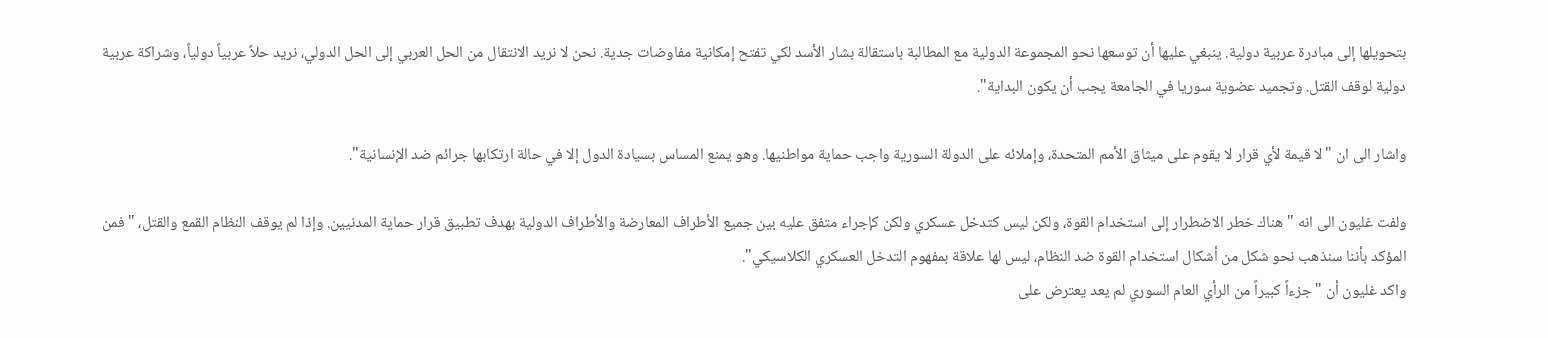بتحويلها إلى مبادرة عربية دولية. ينبغي عليها أن توسعها نحو المجموعة الدولية مع المطالبة باستقالة بشار الأسد لكي تفتح إمكانية مفاوضات جدية. نحن لا نريد الانتقال من الحل العربي إلى الحل الدولي، نريد حلاً عربياً دولياً، وشراكة عربية دولية لوقف القتل. وتجميد عضوية سوريا في الجامعة يجب أن يكون البداية".

واشار الى ان "لا قيمة لأي قرار لا يقوم على ميثاق الأمم المتحدة، وإملائه على الدولة السورية واجب حماية مواطنيها. وهو يمنع المساس بسيادة الدول إلا في حالة ارتكابها جرائم ضد الإنسانية".

ولفت غليون الى انه "هناك خطر الاضطرار إلى استخدام القوة، ولكن ليس كتدخل عسكري ولكن كإجراء متفق عليه بين جميع الأطراف المعارضة والأطراف الدولية بهدف تطبيق قرار حماية المدنيين. وإذا لم يوقف النظام القمع والقتل، "فمن المؤكد بأننا سنذهب نحو شكل من أشكال استخدام القوة ضد النظام، ليس لها علاقة بمفهوم التدخل العسكري الكلاسيكي".
واكد غليون أن "جزءاً كبيراً من الرأي العام السوري لم يعد يعترض على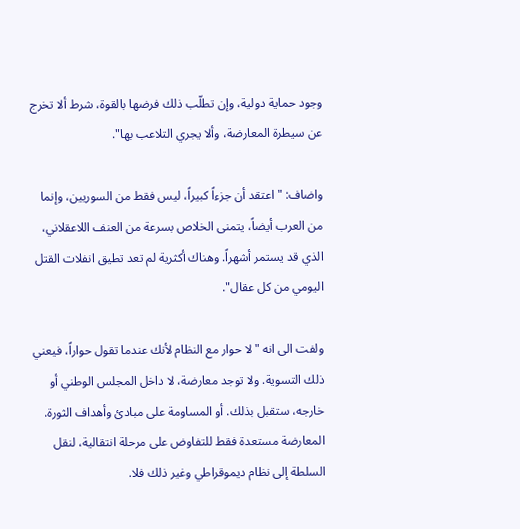وجود حماية دولية، وإن تطلّب ذلك فرضها بالقوة، شرط ألا تخرج عن سيطرة المعارضة، وألا يجري التلاعب بها".

واضاف: "اعتقد أن جزءاً كبيراً، ليس فقط من السوريين، وإنما من العرب أيضاً، يتمنى الخلاص بسرعة من العنف اللاعقلاني، الذي قد يستمر أشهراً. وهناك أكثرية لم تعد تطيق انفلات القتل اليومي من كل عقال".

ولفت الى انه " لا حوار مع النظام لأنك عندما تقول حواراً، فيعني ذلك التسوية. ولا توجد معارضة، لا داخل المجلس الوطني أو خارجه، ستقبل بذلك. أو المساومة على مبادئ وأهداف الثورة. المعارضة مستعدة فقط للتفاوض على مرحلة انتقالية، لنقل السلطة إلى نظام ديموقراطي وغير ذلك فلا.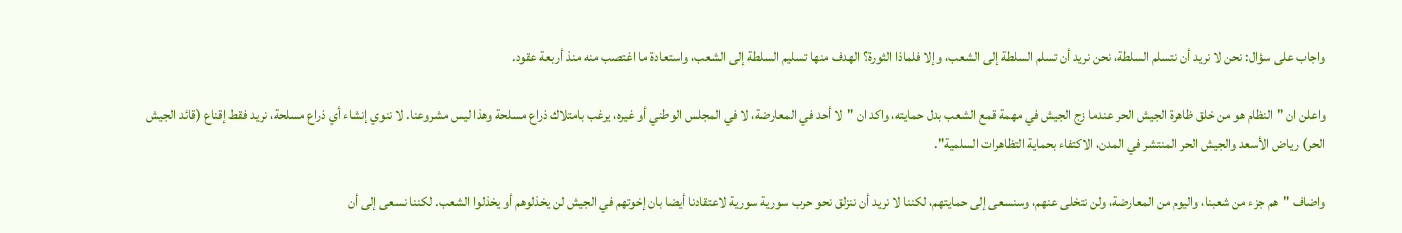واجاب على سؤال: نحن لا نريد أن نتسلم السلطة، نحن نريد أن تسلم السلطة إلى الشعب، وإلا فلماذا الثورة؟ الهدف منها تسليم السلطة إلى الشعب، واستعادة ما اغتصب منه منذ أربعة عقود.

واعلن ان "النظام هو من خلق ظاهرة الجيش الحر عندما زج الجيش في مهمة قمع الشعب بدل حمايته، واكد ان "لا أحد في المعارضة، لا في المجلس الوطني أو غيره، يرغب بامتلاك ذراع مسلحة وهذا ليس مشروعنا. لا ننوي إنشاء أي ذراع مسلحة، نريد فقط إقناع (قائد الجيش الحر) رياض الأسعد والجيش الحر المنتشر في المدن، الاكتفاء بحماية التظاهرات السلمية".

واضاف "هم جزء من شعبنا، واليوم من المعارضة، ولن نتخلى عنهم، وسنسعى إلى حمايتهم، لكننا لا نريد أن ننزلق نحو حرب سورية سورية لاعتقادنا أيضا بان إخوتهم في الجيش لن يخذلوهم أو يخذلوا الشعب. لكننا نسعى إلى أن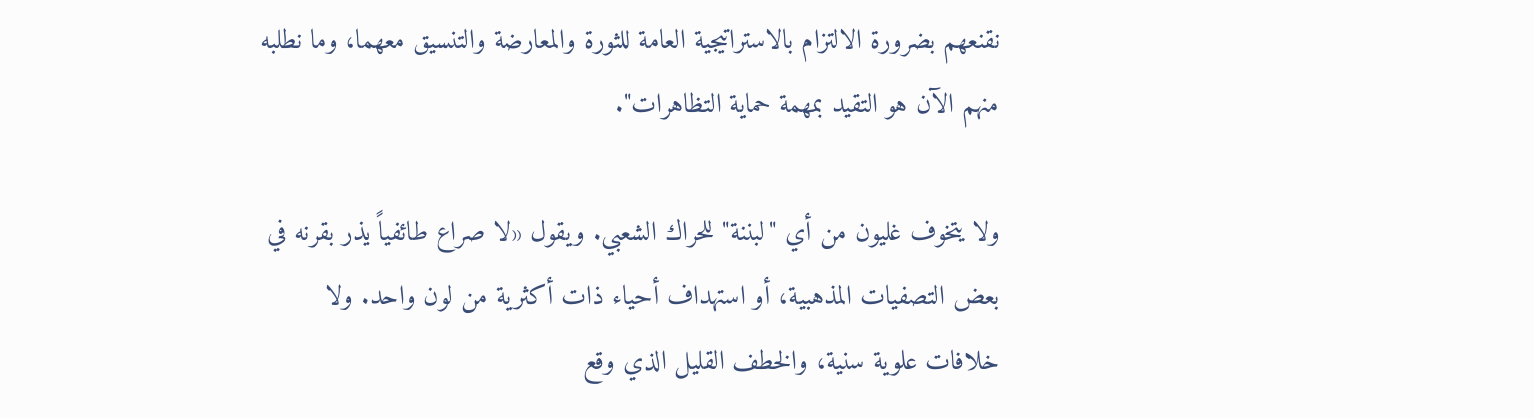نقنعهم بضرورة الالتزام بالاستراتيجية العامة للثورة والمعارضة والتنسيق معهما، وما نطلبه منهم الآن هو التقيد بمهمة حماية التظاهرات".

ولا يتخوف غليون من أي "لبننة" للحراك الشعبي. ويقول «لا صراع طائفياً يذر بقرنه في بعض التصفيات المذهبية، أو استهداف أحياء ذات أكثرية من لون واحد. ولا خلافات علوية سنية، والخطف القليل الذي وقع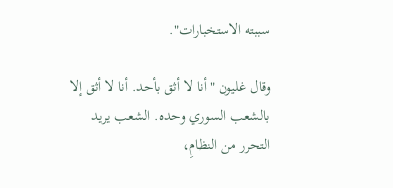سببته الاستخبارات".

وقال غليون "أنا لا أثق بأحد. أنا لا أثق إلا بالشعب السوري وحده. الشعب يريد التحرر من النظامِ،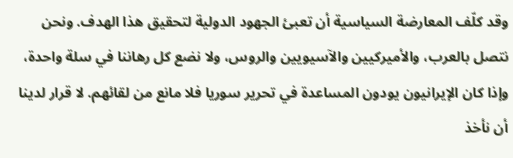وقد كلّف المعارضة السياسية أن تعبئ الجهود الدولية لتحقيق هذا الهدف. ونحن نتصل بالعرب، والأميركيين والآسيويين والروس، ولا نضع كل رهاننا في سلة واحدة، وإذا كان الإيرانيون يودون المساعدة في تحرير سوريا فلا مانع من لقائهم. لا قرار لدينا أن نأخذ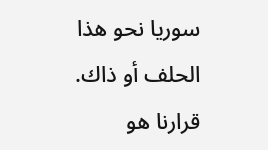سوريا نحو هذا الحلف أو ذاك. قرارنا هو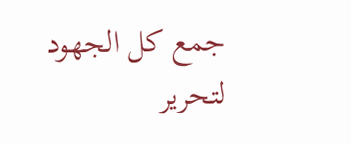جمع كل الجهود لتحرير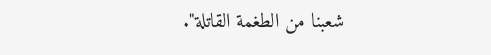شعبنا من الطغمة القاتلة".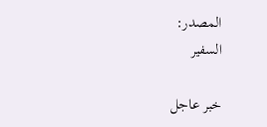المصدر:
السفير

خبر عاجل